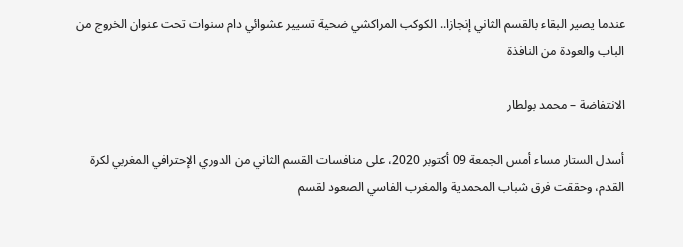عندما يصير البقاء بالقسم الثاني إنجازا.. الكوكب المراكشي ضحية تسيير عشوائي دام سنوات تحت عنوان الخروج من الباب والعودة من النافذة

الانتفاضة – محمد بولطار

أسدل الستار مساء أمس الجمعة 09 أكتوبر 2020، على منافسات القسم الثاني من الدوري الإحترافي المغربي لكرة القدم، وحققت فرق شباب المحمدية والمغرب الفاسي الصعود لقسم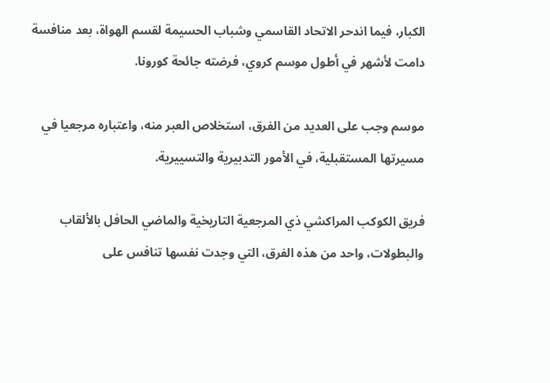الكبار، فيما اندحر الاتحاد القاسمي وشباب الحسيمة لقسم الهواة، بعد منافسة دامت لأشهر في أطول موسم كروي، فرضته جائحة كورونا.

موسم وجب على العديد من الفرق، استخلاص العبر منه، واعتباره مرجعيا في مسيرتها المستقبلية، في الأمور التدبيرية والتسييرية.

فريق الكوكب المراكشي ذي المرجعية التاريخية والماضي الحافل بالألقاب والبطولات، واحد من هذه الفرق، التي وجدت نفسها تنافس على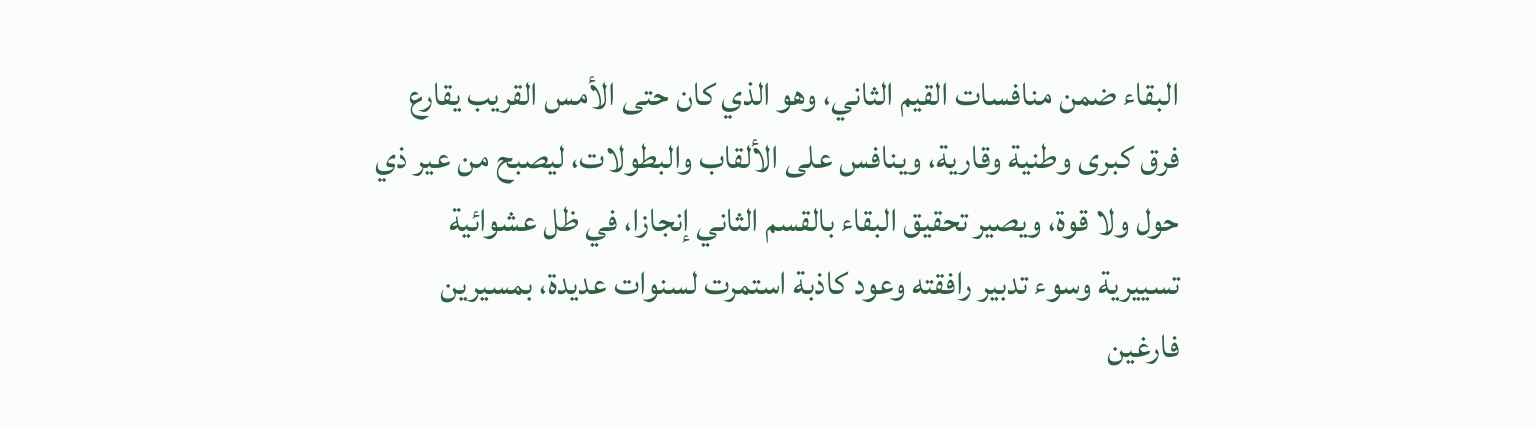البقاء ضمن منافسات القيم الثاني، وهو الذي كان حتى الأمس القريب يقارع فرق كبرى وطنية وقارية، وينافس على الألقاب والبطولات، ليصبح من عير ذي حول ولا قوة، ويصير تحقيق البقاء بالقسم الثاني إنجازا، في ظل عشوائية تسييرية وسوء تدبير رافقته وعود كاذبة استمرت لسنوات عديدة، بمسيرين فارغين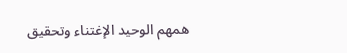همهم الوحيد الإغتناء وتحقيق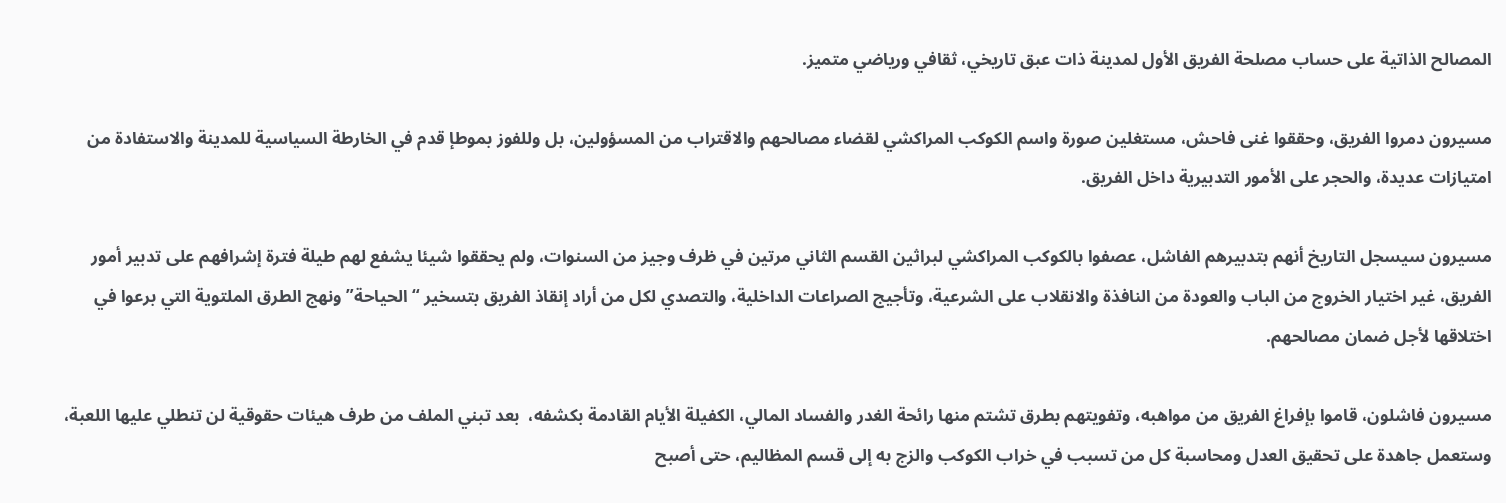المصالح الذاتية على حساب مصلحة الفريق الأول لمدينة ذات عبق تاريخي، ثقافي ورياضي متميز.

مسيرون دمروا الفريق، وحققوا غنى فاحش، مستغلين صورة واسم الكوكب المراكشي لقضاء مصالحهم والاقتراب من المسؤولين، بل وللفوز بموطإ قدم في الخارطة السياسية للمدينة والاستفادة من امتيازات عديدة، والحجر على الأمور التدبيرية داخل الفريق.

مسيرون سيسجل التاريخ أنهم بتدبيرهم الفاشل، عصفوا بالكوكب المراكشي لبراثين القسم الثاني مرتين في ظرف وجيز من السنوات، ولم يحققوا شيئا يشفع لهم طيلة فترة إشرافهم على تدبير أمور الفريق، غير اختيار الخروج من الباب والعودة من النافذة والانقلاب على الشرعية، وتأجيج الصراعات الداخلية، والتصدي لكل من أراد إنقاذ الفريق بتسخير “الحياحة” ونهج الطرق الملتوية التي برعوا في اختلاقها لأجل ضمان مصالحهم.

مسيرون فاشلون، قاموا بإفراغ الفريق من مواهبه، وتفويتهم بطرق تشتم منها رائحة الغدر والفساد المالي، الكفيلة الأيام القادمة بكشفه،  بعد تبني الملف من طرف هيئات حقوقية لن تنطلي عليها اللعبة، وستعمل جاهدة على تحقيق العدل ومحاسبة كل من تسبب في خراب الكوكب والزج به إلى قسم المظاليم، حتى أصبح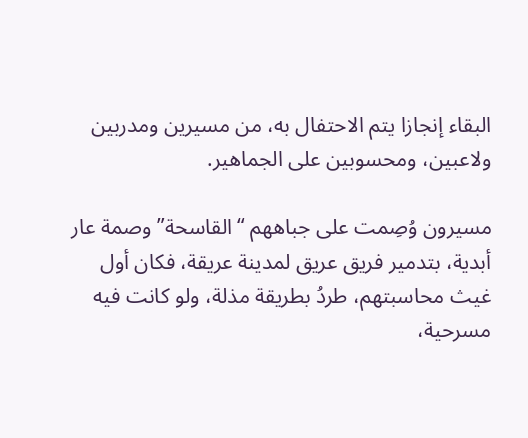البقاء إنجازا يتم الاحتفال به، من مسيرين ومدربين ولاعبين، ومحسوبين على الجماهير.

مسيرون وُصِمت على جباههم “القاسحة” وصمة عار أبدية، بتدمير فريق عريق لمدينة عريقة، فكان أول غيث محاسبتهم، طردُ بطريقة مذلة، ولو كانت فيه مسرحية،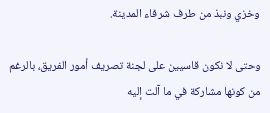وخزي ونبذ من طرف شرفاء المدينة.

وحتى لا نكون قاسيين على لجنة تصريف أمور الفريق، بالرغم من كونها مشاركة في ما آلت إليه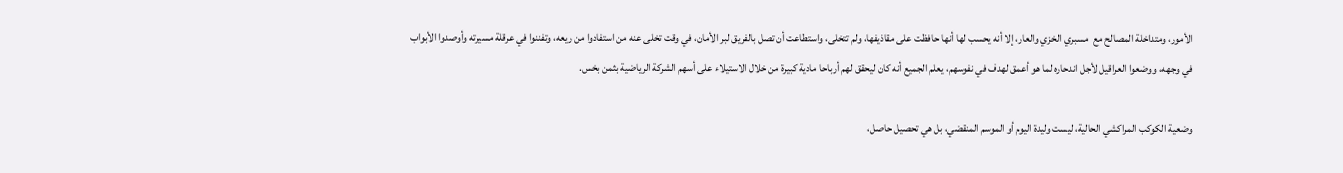الأمور، ومتداخلة المصالح مع  مسبري الخزي والعار، إلا أنه يحسب لها أنها حافظت على مقاذيفها، ولم تتخلى، واستطاعت أن تصل بالفريق لبر الأمان، في وقت تخلى عنه من استفادوا من ريعه، وتفننوا في عرقلة مسيرته وأوصدوا الأبواب في وجهه، ووضعوا العراقيل لأجل اندحاره لما هو أعمق لهدف في نفوسهم، يعلم الجميع أنه كان ليحقق لهم أرباحا مادية كبيرة من خلال الاستيلاء على أسهم الشركة الرياضية بثمن بخس.

وضعية الكوكب المراكشي الحالية، ليست وليدة اليوم أو الموسم المنقضي، بل هي تحصيل حاصل،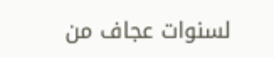لسنوات عجاف من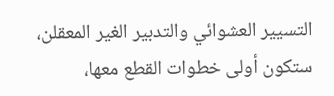التسيير العشوائي والتدبير الغير المعقلن، ستكون أولى خطوات القطع معها،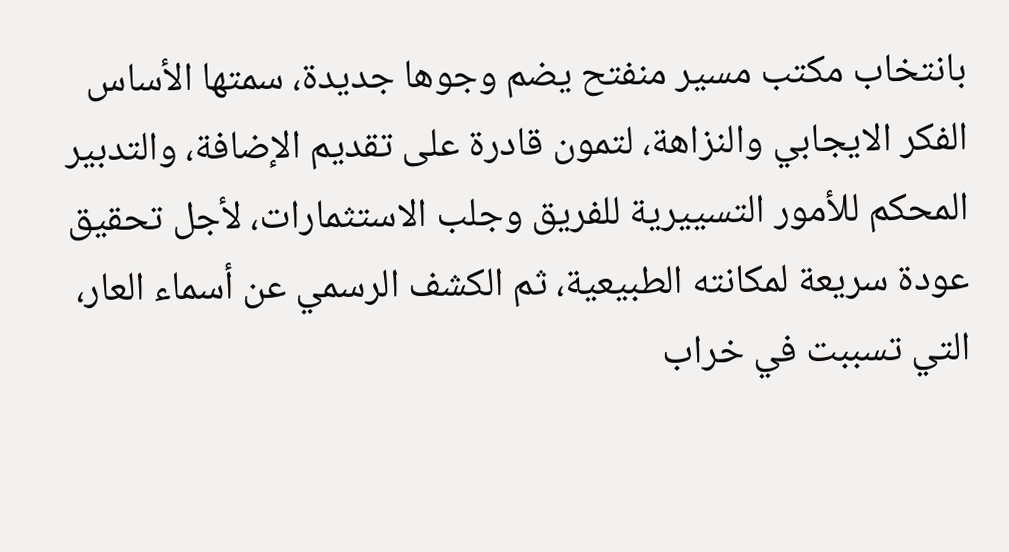بانتخاب مكتب مسير منفتح يضم وجوها جديدة، سمتها الأساس الفكر الايجابي والنزاهة، لتمون قادرة على تقديم الإضافة، والتدبير المحكم للأمور التسييرية للفريق وجلب الاستثمارات، لأجل تحقيق عودة سريعة لمكانته الطبيعية، ثم الكشف الرسمي عن أسماء العار، التي تسببت في خراب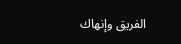الفريق وإنهاك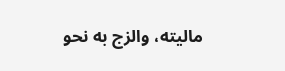ماليته، والزج به نحو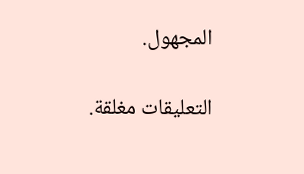المجهول.

التعليقات مغلقة.